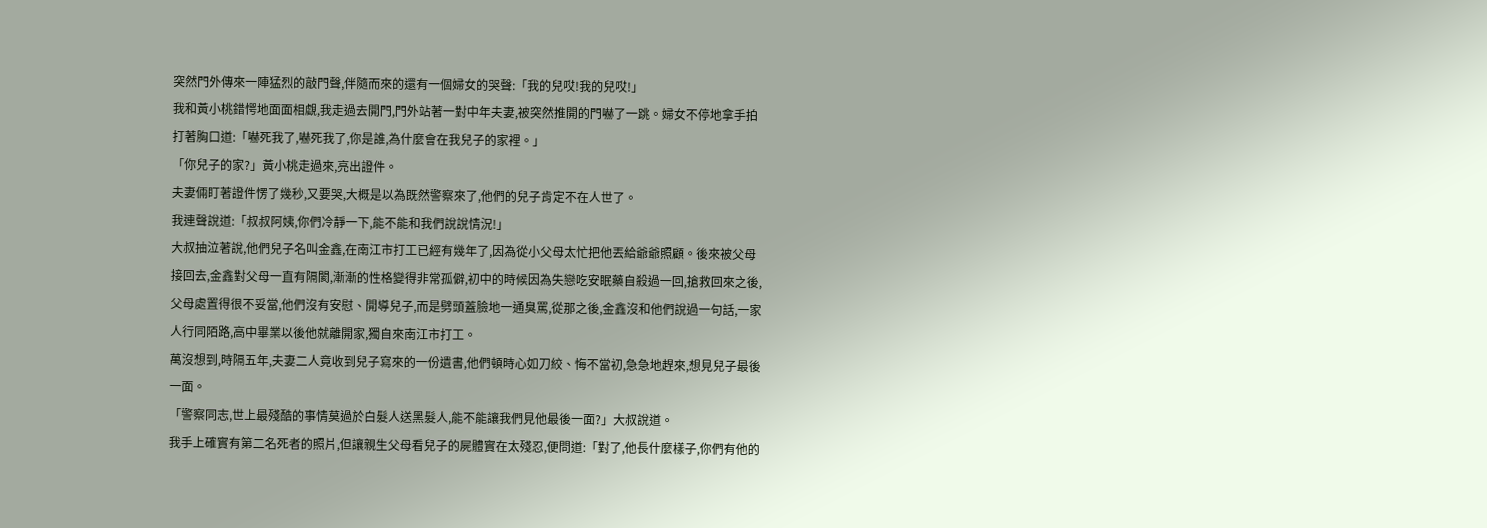突然門外傳來一陣猛烈的敲門聲,伴隨而來的還有一個婦女的哭聲:「我的兒哎!我的兒哎!」
我和黃小桃錯愕地面面相覷,我走過去開門,門外站著一對中年夫妻,被突然推開的門嚇了一跳。婦女不停地拿手拍打著胸口道:「嚇死我了,嚇死我了,你是誰,為什麼會在我兒子的家裡。」
「你兒子的家?」黃小桃走過來,亮出證件。
夫妻倆盯著證件愣了幾秒,又要哭,大概是以為既然警察來了,他們的兒子肯定不在人世了。
我連聲說道:「叔叔阿姨,你們冷靜一下,能不能和我們說說情況!」
大叔抽泣著說,他們兒子名叫金鑫,在南江市打工已經有幾年了,因為從小父母太忙把他丟給爺爺照顧。後來被父母接回去,金鑫對父母一直有隔閡,漸漸的性格變得非常孤僻,初中的時候因為失戀吃安眠藥自殺過一回,搶救回來之後,父母處置得很不妥當,他們沒有安慰、開導兒子,而是劈頭蓋臉地一通臭罵,從那之後,金鑫沒和他們說過一句話,一家人行同陌路,高中畢業以後他就離開家,獨自來南江市打工。
萬沒想到,時隔五年,夫妻二人竟收到兒子寫來的一份遺書,他們頓時心如刀絞、悔不當初,急急地趕來,想見兒子最後一面。
「警察同志,世上最殘酷的事情莫過於白髮人送黑髮人,能不能讓我們見他最後一面?」大叔說道。
我手上確實有第二名死者的照片,但讓親生父母看兒子的屍體實在太殘忍,便問道:「對了,他長什麼樣子,你們有他的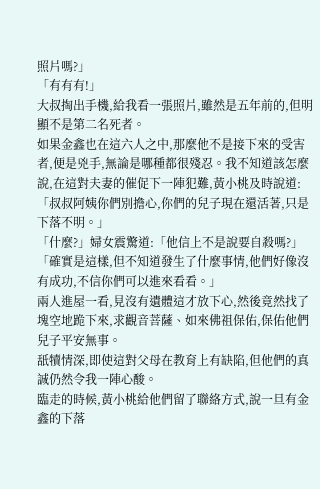照片嗎?」
「有有有!」
大叔掏出手機,給我看一張照片,雖然是五年前的,但明顯不是第二名死者。
如果金鑫也在這六人之中,那麼他不是接下來的受害者,便是兇手,無論是哪種都很殘忍。我不知道該怎麼說,在這對夫妻的催促下一陣犯難,黃小桃及時說道:「叔叔阿姨你們別擔心,你們的兒子現在還活著,只是下落不明。」
「什麼?」婦女震驚道:「他信上不是說要自殺嗎?」
「確實是這樣,但不知道發生了什麼事情,他們好像沒有成功,不信你們可以進來看看。」
兩人進屋一看,見沒有遺體這才放下心,然後竟然找了塊空地跪下來,求觀音菩薩、如來佛祖保佑,保佑他們兒子平安無事。
舐犢情深,即使這對父母在教育上有缺陷,但他們的真誠仍然令我一陣心酸。
臨走的時候,黃小桃給他們留了聯絡方式,說一旦有金鑫的下落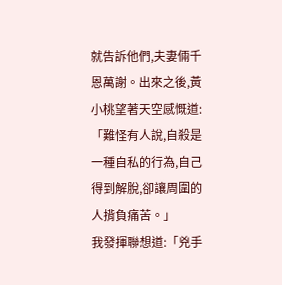就告訴他們,夫妻倆千恩萬謝。出來之後,黃小桃望著天空感慨道:「難怪有人說,自殺是一種自私的行為,自己得到解脫,卻讓周圍的人揹負痛苦。」
我發揮聯想道:「兇手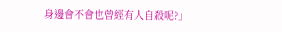身邊會不會也曾經有人自殺呢?」